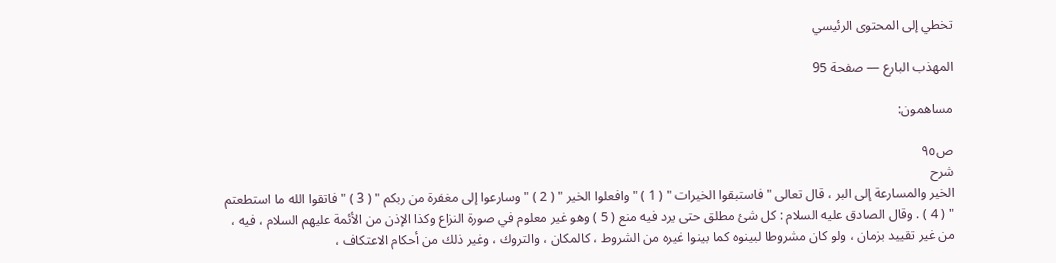تخطي إلى المحتوى الرئيسي

المهذب البارع — صفحة 95

مساهمون:

ص٩٥
شرح
الخير والمسارعة إلى البر ، قال تعالى " فاستبقوا الخيرات " ( 1 ) " وافعلوا الخير " ( 2 ) " وسارعوا إلى مغفرة من ربكم " ( 3 ) " فاتقوا الله ما استطعتم " ( 4 ) . وقال الصادق عليه السلام : كل شئ مطلق حتى يرد فيه منع ( 5 ) وهو غير معلوم في صورة النزاع وكذا الإذن من الأئمة عليهم السلام ، فيه ، من غير تقييد بزمان ، ولو كان مشروطا لبينوه كما بينوا غيره من الشروط ، كالمكان ، والتروك ، وغير ذلك من أحكام الاعتكاف ،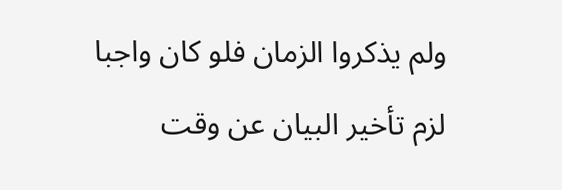ولم يذكروا الزمان فلو كان واجبا لزم تأخير البيان عن وقت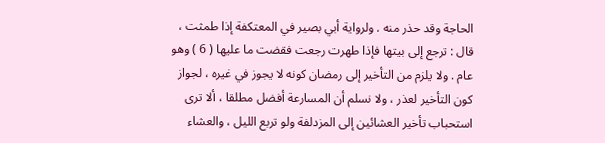الحاجة وقد حذر منه . ولرواية أبي بصير في المعتكفة إذا طمثت ، قال : ترجع إلى بيتها فإذا طهرت رجعت فقضت ما عليها ( 6 ) وهو عام . ولا يلزم من التأخير إلى رمضان كونه لا يجوز في غيره ، لجواز كون التأخير لعذر ، ولا نسلم أن المسارعة أفضل مطلقا ، ألا ترى استحباب تأخير العشائين إلى المزدلفة ولو تربع الليل ، والعشاء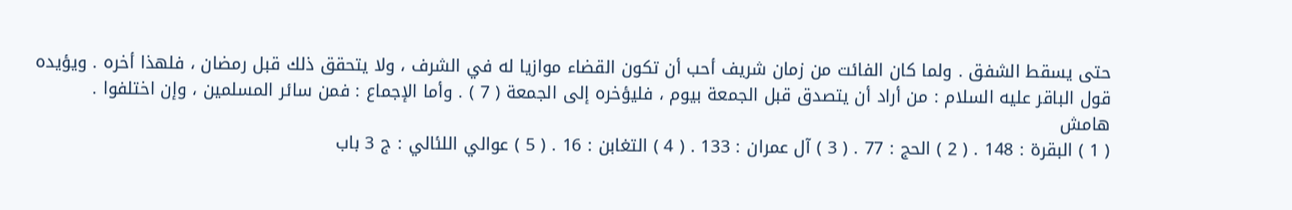حتى يسقط الشفق . ولما كان الفائت من زمان شريف أحب أن تكون القضاء موازيا له في الشرف ، ولا يتحقق ذلك قبل رمضان ، فلهذا أخره . ويؤيده قول الباقر عليه السلام : من أراد أن يتصدق قبل الجمعة بيوم ، فليؤخره إلى الجمعة ( 7 ) . وأما الإجماع : فمن سائر المسلمين ، وإن اختلفوا .
هامش
( 1 ) البقرة : 148 . ( 2 ) الحج : 77 . ( 3 ) آل عمران : 133 . ( 4 ) التغابن : 16 . ( 5 ) عوالي اللئالي : ج 3 باب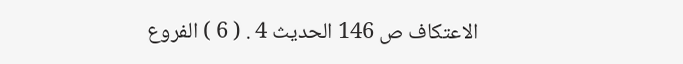الاعتكاف ص 146 الحديث 4 . ( 6 ) الفروع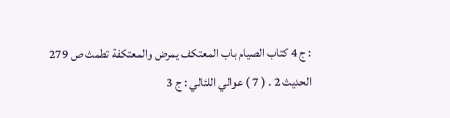: ج 4 كتاب الصيام باب المعتكف يمرض والمعتكفة تطمث ص 279 الحديث 2 . ( 7 ) عوالي اللئالي : ج 3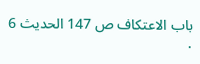باب الاعتكاف ص 147 الحديث 6 .